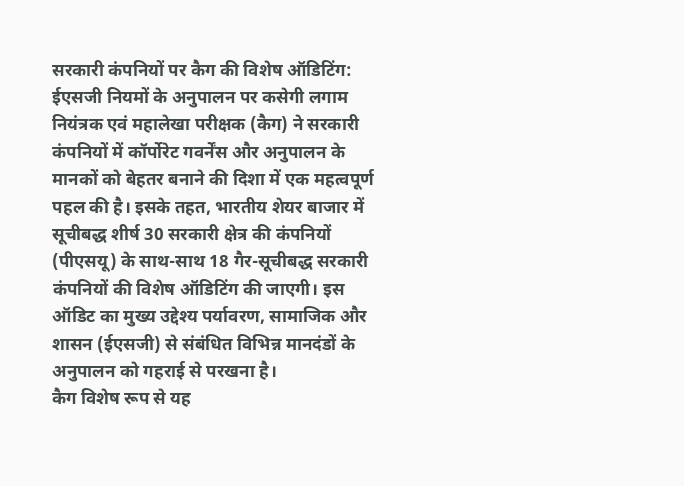सरकारी कंपनियों पर कैग की विशेष ऑडिटिंग: ईएसजी नियमों के अनुपालन पर कसेगी लगाम
नियंत्रक एवं महालेखा परीक्षक (कैग) ने सरकारी कंपनियों में कॉर्पोरेट गवर्नेंस और अनुपालन के मानकों को बेहतर बनाने की दिशा में एक महत्वपूर्ण पहल की है। इसके तहत, भारतीय शेयर बाजार में सूचीबद्ध शीर्ष 30 सरकारी क्षेत्र की कंपनियों (पीएसयू) के साथ-साथ 18 गैर-सूचीबद्ध सरकारी कंपनियों की विशेष ऑडिटिंग की जाएगी। इस ऑडिट का मुख्य उद्देश्य पर्यावरण, सामाजिक और शासन (ईएसजी) से संबंधित विभिन्न मानदंडों के अनुपालन को गहराई से परखना है।
कैग विशेष रूप से यह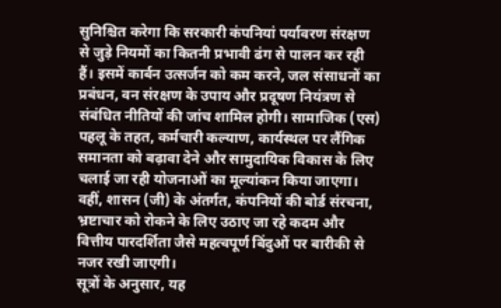सुनिश्चित करेगा कि सरकारी कंपनियां पर्यावरण संरक्षण से जुड़े नियमों का कितनी प्रभावी ढंग से पालन कर रही हैं। इसमें कार्बन उत्सर्जन को कम करने, जल संसाधनों का प्रबंधन, वन संरक्षण के उपाय और प्रदूषण नियंत्रण से संबंधित नीतियों की जांच शामिल होगी। सामाजिक (एस) पहलू के तहत, कर्मचारी कल्याण, कार्यस्थल पर लैंगिक समानता को बढ़ावा देने और सामुदायिक विकास के लिए चलाई जा रही योजनाओं का मूल्यांकन किया जाएगा। वहीं, शासन (जी) के अंतर्गत, कंपनियों की बोर्ड संरचना, भ्रष्टाचार को रोकने के लिए उठाए जा रहे कदम और वित्तीय पारदर्शिता जैसे महत्वपूर्ण बिंदुओं पर बारीकी से नजर रखी जाएगी।
सूत्रों के अनुसार, यह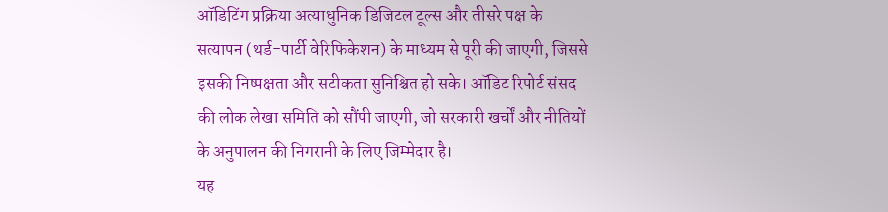ऑडिटिंग प्रक्रिया अत्याधुनिक डिजिटल टूल्स और तीसरे पक्ष के सत्यापन (थर्ड-पार्टी वेरिफिकेशन) के माध्यम से पूरी की जाएगी, जिससे इसकी निष्पक्षता और सटीकता सुनिश्चित हो सके। ऑडिट रिपोर्ट संसद की लोक लेखा समिति को सौंपी जाएगी, जो सरकारी खर्चों और नीतियों के अनुपालन की निगरानी के लिए जिम्मेदार है।
यह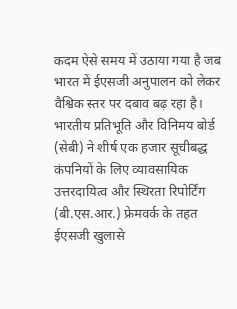कदम ऐसे समय में उठाया गया है जब भारत में ईएसजी अनुपालन को लेकर वैश्विक स्तर पर दबाव बढ़ रहा है। भारतीय प्रतिभूति और विनिमय बोर्ड (सेबी) ने शीर्ष एक हजार सूचीबद्ध कंपनियों के लिए व्यावसायिक उत्तरदायित्व और स्थिरता रिपोर्टिंग (बी.एस.आर.) फ्रेमवर्क के तहत ईएसजी खुलासे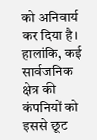को अनिवार्य कर दिया है। हालांकि, कई सार्वजनिक क्षेत्र की कंपनियों को इससे छूट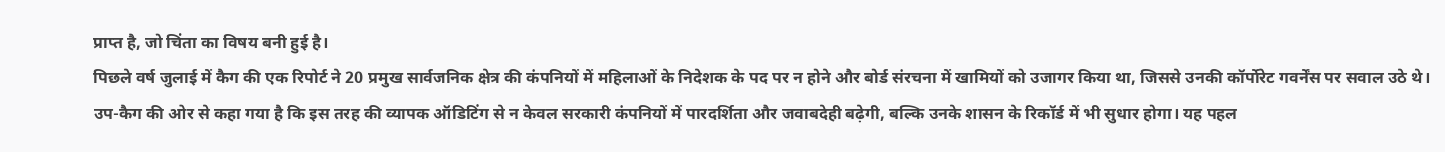प्राप्त है, जो चिंता का विषय बनी हुई है।
पिछले वर्ष जुलाई में कैग की एक रिपोर्ट ने 20 प्रमुख सार्वजनिक क्षेत्र की कंपनियों में महिलाओं के निदेशक के पद पर न होने और बोर्ड संरचना में खामियों को उजागर किया था, जिससे उनकी कॉर्पोरेट गवर्नेंस पर सवाल उठे थे।
उप-कैग की ओर से कहा गया है कि इस तरह की व्यापक ऑडिटिंग से न केवल सरकारी कंपनियों में पारदर्शिता और जवाबदेही बढ़ेगी, बल्कि उनके शासन के रिकॉर्ड में भी सुधार होगा। यह पहल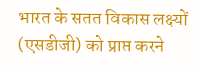भारत के सतत विकास लक्ष्यों (एसडीजी) को प्राप्त करने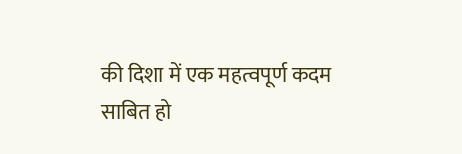की दिशा में एक महत्वपूर्ण कदम साबित हो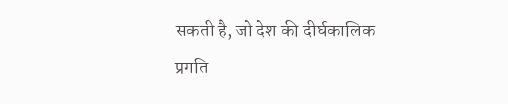सकती है, जो देश की दीर्घकालिक प्रगति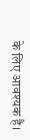के लिए आवश्यक है।